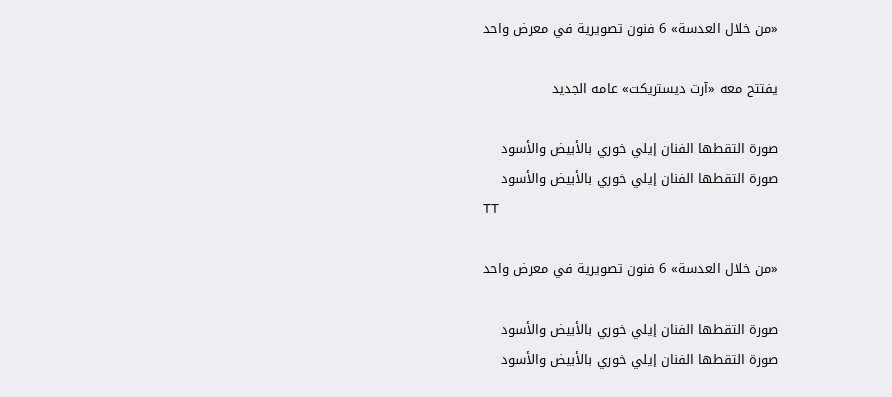«من خلال العدسة» 6 فنون تصويرية في معرض واحد

يفتتح معه «آرت ديستريكت» عامه الجديد

صورة التقطها الفنان إيلي خوري بالأبيض والأسود
صورة التقطها الفنان إيلي خوري بالأبيض والأسود
TT

«من خلال العدسة» 6 فنون تصويرية في معرض واحد

صورة التقطها الفنان إيلي خوري بالأبيض والأسود
صورة التقطها الفنان إيلي خوري بالأبيض والأسود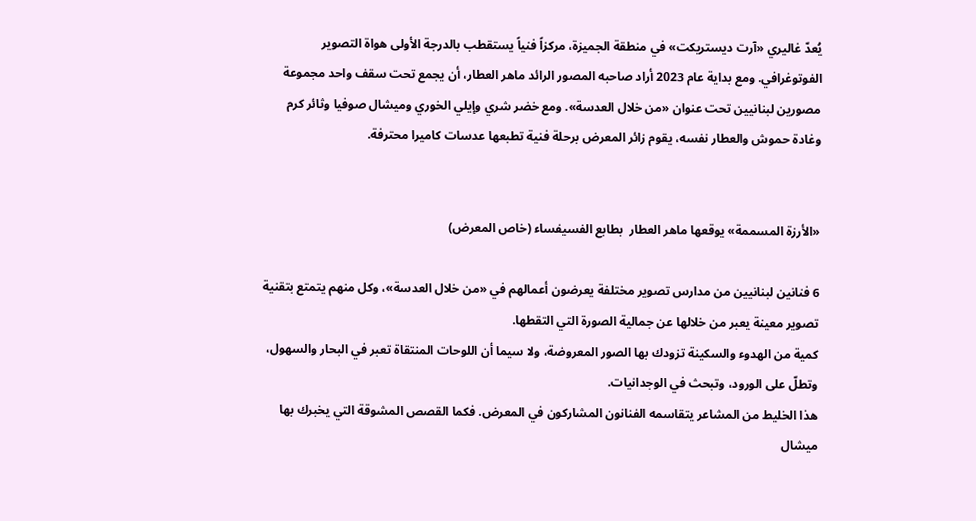يُعدّ غاليري «آرت ديستريكت» في منطقة الجميزة، مركزاً فنياً يستقطب بالدرجة الأولى هواة التصوير الفوتوغرافي. ومع بداية عام 2023 أراد صاحبه المصور الرائد ماهر العطار، أن يجمع تحت سقف واحد مجموعة مصورين لبنانيين تحت عنوان «من خلال العدسة». ومع خضر شري وإيلي الخوري وميشال صوفيا وثائر كرم وغادة حموش والعطار نفسه، يقوم زائر المعرض برحلة فنية تطبعها عدسات كاميرا محترفة.


«الأرزة المسممة» يوقعها ماهر العطار  بطابع الفسيفساء (خاص المعرض)

6 فنانين لبنانيين من مدارس تصوير مختلفة يعرضون أعمالهم في «من خلال العدسة»، وكل منهم يتمتع بتقنية تصوير معينة يعبر من خلالها عن جمالية الصورة التي التقطها.
كمية من الهدوء والسكينة تزودك بها الصور المعروضة، ولا سيما أن اللوحات المنتقاة تعبر في البحار والسهول، وتطلّ على الورود، وتبحث في الوجدانيات.
هذا الخليط من المشاعر يتقاسمه الفنانون المشاركون في المعرض. فكما القصص المشوقة التي يخبرك بها ميشال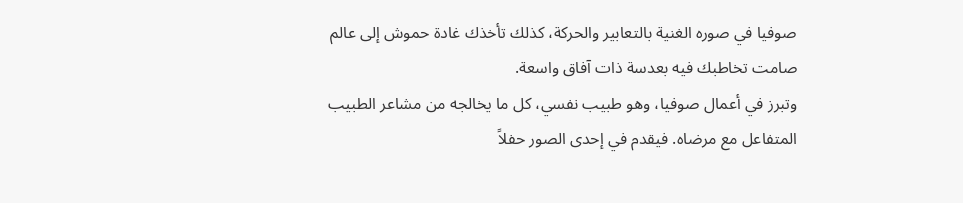صوفيا في صوره الغنية بالتعابير والحركة، كذلك تأخذك غادة حموش إلى عالم صامت تخاطبك فيه بعدسة ذات آفاق واسعة.
وتبرز في أعمال صوفيا، وهو طبيب نفسي، كل ما يخالجه من مشاعر الطبيب المتفاعل مع مرضاه. فيقدم في إحدى الصور حفلاً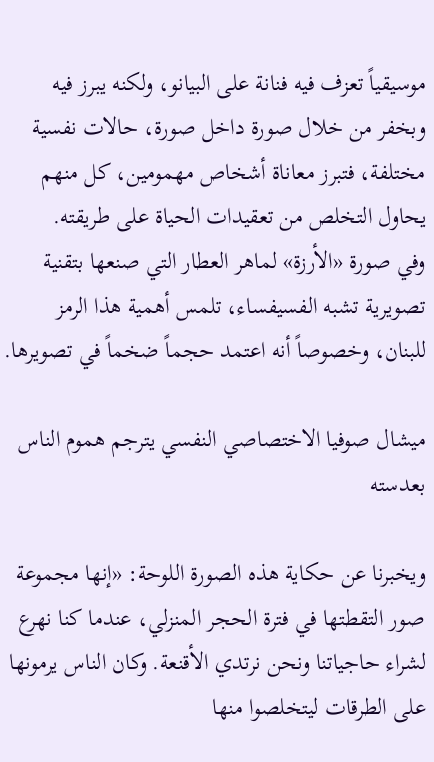موسيقياً تعزف فيه فنانة على البيانو، ولكنه يبرز فيه وبخفر من خلال صورة داخل صورة، حالات نفسية مختلفة، فتبرز معاناة أشخاص مهمومين، كل منهم يحاول التخلص من تعقيدات الحياة على طريقته.
وفي صورة «الأرزة» لماهر العطار التي صنعها بتقنية تصويرية تشبه الفسيفساء، تلمس أهمية هذا الرمز للبنان، وخصوصاً أنه اعتمد حجماً ضخماً في تصويرها.

ميشال صوفيا الاختصاصي النفسي يترجم هموم الناس بعدسته

ويخبرنا عن حكاية هذه الصورة اللوحة: «إنها مجموعة صور التقطتها في فترة الحجر المنزلي، عندما كنا نهرع لشراء حاجياتنا ونحن نرتدي الأقنعة. وكان الناس يرمونها على الطرقات ليتخلصوا منها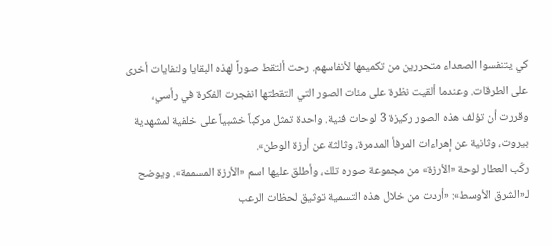كي يتنفسوا الصعداء متحررين من تكميمها لأنفاسهم. رحت ألتقط صوراً لهذه البقايا ولنفايات أخرى على الطرقات. وعندما ألقيت نظرة على مئات الصور التي التقطتها انفجرت الفكرة في رأسي، وقررت أن تؤلف هذه الصور ركيزة 3 لوحات فنية. واحدة تمثل مركباً خشبياً على خلفية لمشهدية بيروت، وثانية عن إهراءات المرفأ المدمرة، وثالثة عن أرزة الوطن».
ركّب العطار لوحة «الأرزة» من مجموعة صوره تلك، وأطلق عليها اسم «الأرزة المسممة». ويوضح لـ«الشرق الأوسط»: «أردت من خلال هذه التسمية توثيق لحظات الرعب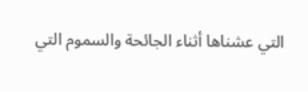التي عشناها أثناء الجائحة والسموم التي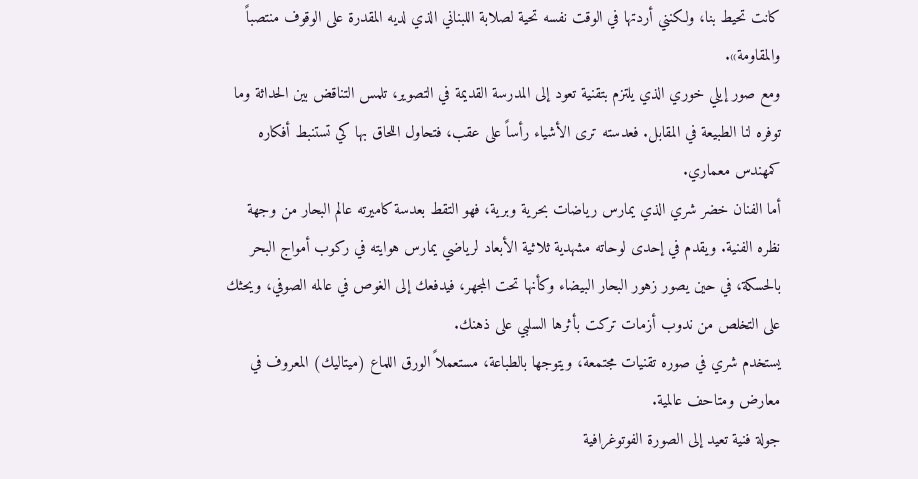كانت تحيط بنا، ولكنني أردتها في الوقت نفسه تحية لصلابة اللبناني الذي لديه المقدرة على الوقوف منتصباً والمقاومة».
ومع صور إيلي خوري الذي يلتزم بتقنية تعود إلى المدرسة القديمة في التصوير، تلمس التناقض بين الحداثة وما توفره لنا الطبيعة في المقابل. فعدسته ترى الأشياء رأساً على عقب، فتحاول اللحاق بها كي تستنبط أفكاره كمهندس معماري.
أما الفنان خضر شري الذي يمارس رياضات بحرية وبرية، فهو التقط بعدسة كاميرته عالم البحار من وجهة نظره الفنية. ويقدم في إحدى لوحاته مشهدية ثلاثية الأبعاد لرياضي يمارس هوايته في ركوب أمواج البحر بالحسكة، في حين يصور زهور البحار البيضاء وكأنها تحت المجهر، فيدفعك إلى الغوص في عالمه الصوفي، ويحثك على التخلص من ندوب أزمات تركت بأثرها السلبي على ذهنك.
يستخدم شري في صوره تقنيات مجتمعة، ويتوجها بالطباعة، مستعملاً الورق اللماع (ميتاليك) المعروف في معارض ومتاحف عالمية.
جولة فنية تعيد إلى الصورة الفوتوغرافية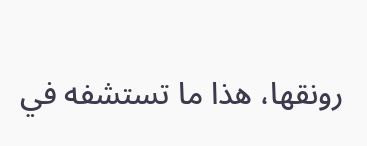رونقها، هذا ما تستشفه في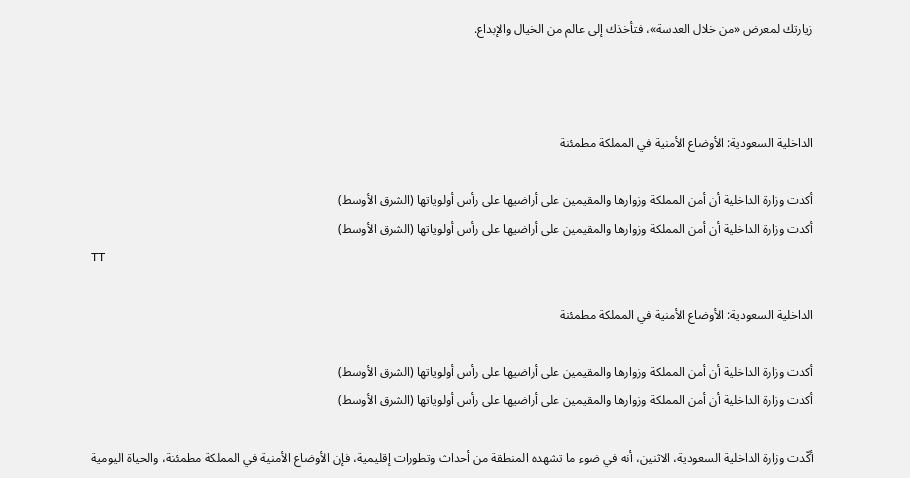زيارتك لمعرض «من خلال العدسة»، فتأخذك إلى عالم من الخيال والإبداع.



الداخلية السعودية: الأوضاع الأمنية في المملكة مطمئنة

أكدت وزارة الداخلية أن أمن المملكة وزوارها والمقيمين على أراضيها على رأس أولوياتها (الشرق الأوسط)
أكدت وزارة الداخلية أن أمن المملكة وزوارها والمقيمين على أراضيها على رأس أولوياتها (الشرق الأوسط)
TT

الداخلية السعودية: الأوضاع الأمنية في المملكة مطمئنة

أكدت وزارة الداخلية أن أمن المملكة وزوارها والمقيمين على أراضيها على رأس أولوياتها (الشرق الأوسط)
أكدت وزارة الداخلية أن أمن المملكة وزوارها والمقيمين على أراضيها على رأس أولوياتها (الشرق الأوسط)

أكّدت وزارة الداخلية السعودية، الاثنين، أنه في ضوء ما تشهده المنطقة من أحداث وتطورات إقليمية، فإن الأوضاع الأمنية في المملكة مطمئنة، والحياة اليومية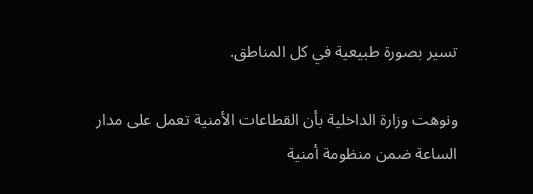تسير بصورة طبيعية في كل المناطق.

ونوهت وزارة الداخلية بأن القطاعات الأمنية تعمل على مدار الساعة ضمن منظومة أمنية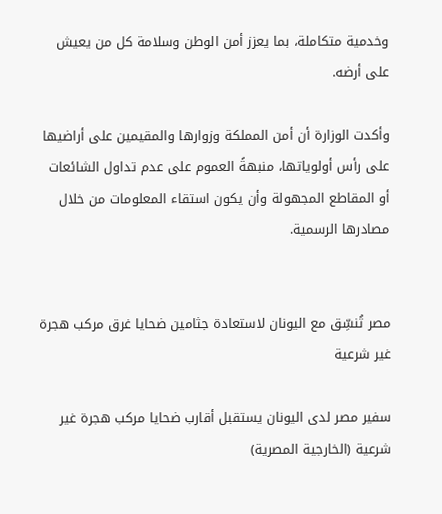وخدمية متكاملة، بما يعزز أمن الوطن وسلامة كل من يعيش على أرضه.

وأكدت الوزارة أن أمن المملكة وزوارها والمقيمين على أراضيها على رأس أولوياتها، منبهةً العموم على عدم تداول الشائعات أو المقاطع المجهولة وأن يكون استقاء المعلومات من خلال مصادرها الرسمية.


مصر تُنسِّق مع اليونان لاستعادة جثامين ضحايا غرق مركب هجرة غير شرعية

سفير مصر لدى اليونان يستقبل أقارب ضحايا مركب هجرة غير شرعية (الخارجية المصرية)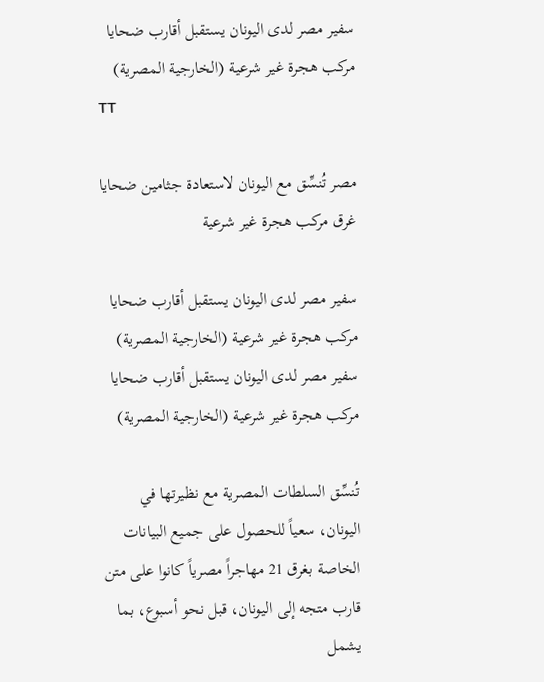سفير مصر لدى اليونان يستقبل أقارب ضحايا مركب هجرة غير شرعية (الخارجية المصرية)
TT

مصر تُنسِّق مع اليونان لاستعادة جثامين ضحايا غرق مركب هجرة غير شرعية

سفير مصر لدى اليونان يستقبل أقارب ضحايا مركب هجرة غير شرعية (الخارجية المصرية)
سفير مصر لدى اليونان يستقبل أقارب ضحايا مركب هجرة غير شرعية (الخارجية المصرية)

تُنسِّق السلطات المصرية مع نظيرتها في اليونان، سعياً للحصول على جميع البيانات الخاصة بغرق 21 مهاجراً مصرياً كانوا على متن قارب متجه إلى اليونان، قبل نحو أسبوع، بما يشمل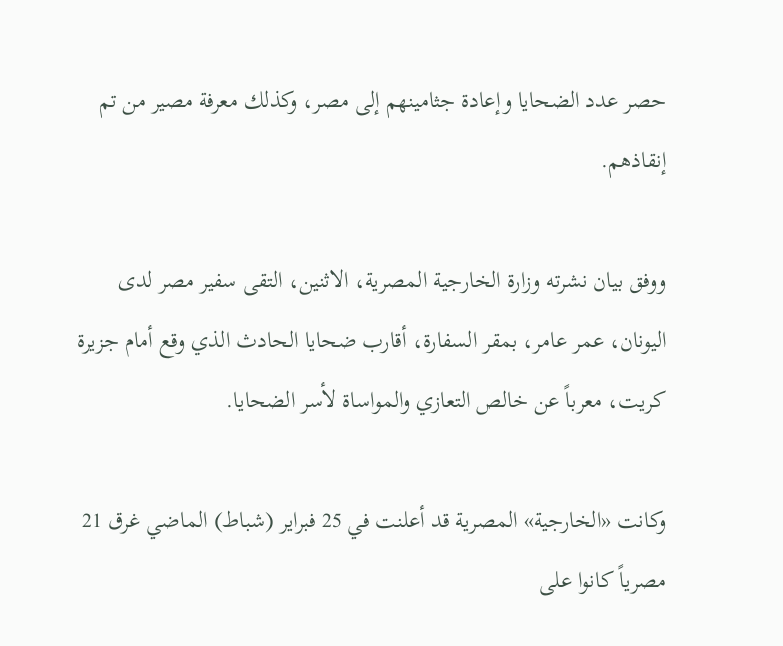حصر عدد الضحايا وإعادة جثامينهم إلى مصر، وكذلك معرفة مصير من تم إنقاذهم.

ووفق بيان نشرته وزارة الخارجية المصرية، الاثنين، التقى سفير مصر لدى اليونان، عمر عامر، بمقر السفارة، أقارب ضحايا الحادث الذي وقع أمام جزيرة كريت، معرباً عن خالص التعازي والمواساة لأسر الضحايا.

وكانت «الخارجية» المصرية قد أعلنت في 25 فبراير (شباط) الماضي غرق 21 مصرياً كانوا على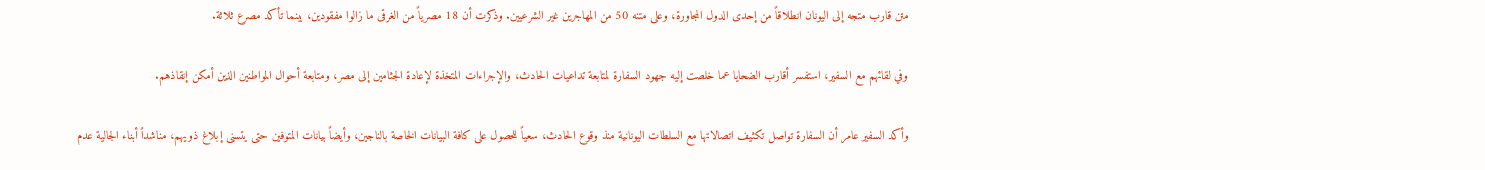متن قارب متجه إلى اليونان انطلاقاً من إحدى الدول المجاورة، وعلى متنه 50 من المهاجرين غير الشرعيين. وذكرت أن 18 مصرياً من الغرقى ما زالوا مفقودين، بينما تأكد مصرع ثلاثة.

وفي لقائهم مع السفير، استفسر أقارب الضحايا عما خلصت إليه جهود السفارة لمتابعة تداعيات الحادث، والإجراءات المتخذة لإعادة الجثامين إلى مصر، ومتابعة أحوال المواطنين الذين أمكن إنقاذهم.

وأكد السفير عامر أن السفارة تواصل تكثيف اتصالاتها مع السلطات اليونانية منذ وقوع الحادث، سعياً للحصول على كافة البيانات الخاصة بالناجين، وأيضاً بيانات المتوفين حتى يتسنى إبلاغ ذويهم، مناشداً أبناء الجالية عدم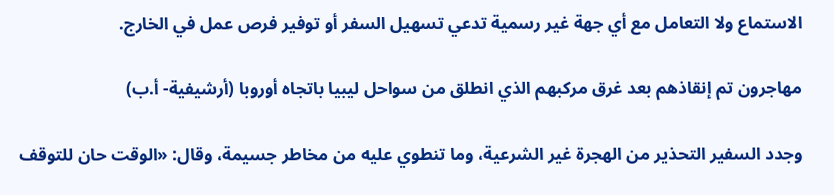الاستماع ولا التعامل مع أي جهة غير رسمية تدعي تسهيل السفر أو توفير فرص عمل في الخارج.

مهاجرون تم إنقاذهم بعد غرق مركبهم الذي انطلق من سواحل ليبيا باتجاه أوروبا (أرشيفية- أ.ب)

وجدد السفير التحذير من الهجرة غير الشرعية، وما تنطوي عليه من مخاطر جسيمة، وقال: «الوقت حان للتوقف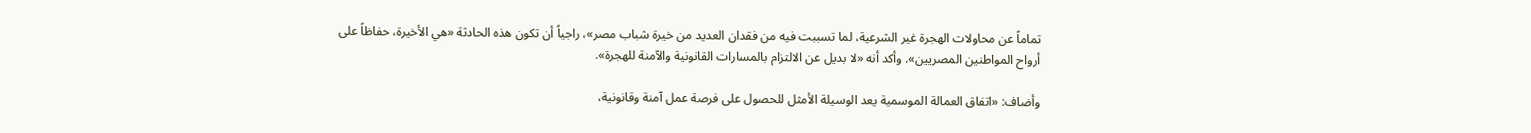تماماً عن محاولات الهجرة غير الشرعية، لما تسببت فيه من فقدان العديد من خيرة شباب مصر»، راجياً أن تكون هذه الحادثة «هي الأخيرة، حفاظاً على أرواح المواطنين المصريين». وأكد أنه «لا بديل عن الالتزام بالمسارات القانونية والآمنة للهجرة».

وأضاف: «اتفاق العمالة الموسمية يعد الوسيلة الأمثل للحصول على فرصة عمل آمنة وقانونية،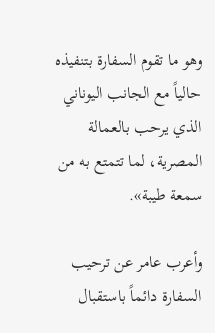وهو ما تقوم السفارة بتنفيذه حالياً مع الجانب اليوناني الذي يرحب بالعمالة المصرية، لما تتمتع به من سمعة طيبة».

وأعرب عامر عن ترحيب السفارة دائماً باستقبال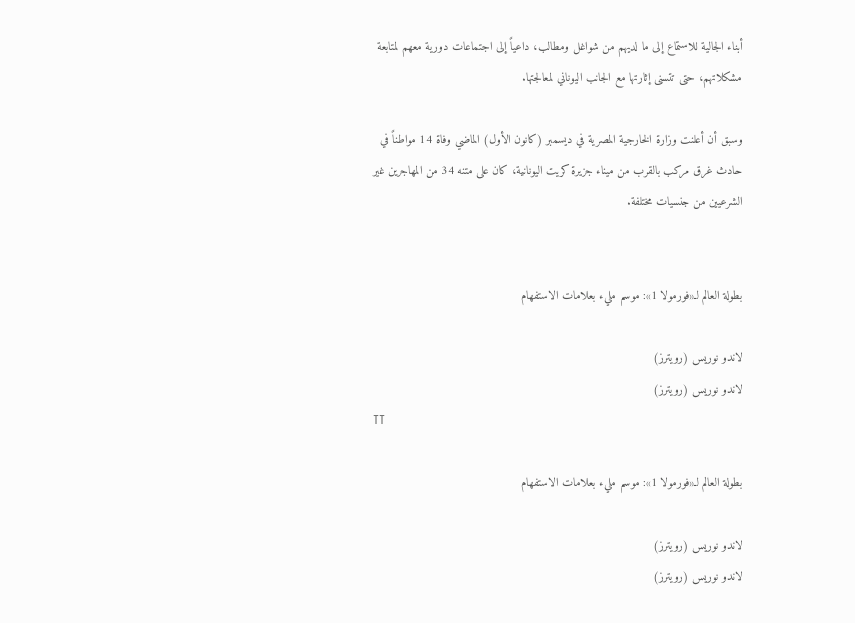أبناء الجالية للاستماع إلى ما لديهم من شواغل ومطالب، داعياً إلى اجتماعات دورية معهم لمتابعة مشكلاتهم، حتى تتسنى إثارتها مع الجانب اليوناني لمعالجتها.

وسبق أن أعلنت وزارة الخارجية المصرية في ديسمبر (كانون الأول) الماضي وفاة 14 مواطناً في حادث غرق مركب بالقرب من ميناء جزيرة كريت اليونانية، كان على متنه 34 من المهاجرين غير الشرعيين من جنسيات مختلفة.


بطولة العالم لـ«فورمولا 1»: موسم مليء بعلامات الاستفهام

لاندو نوريس (رويترز)
لاندو نوريس (رويترز)
TT

بطولة العالم لـ«فورمولا 1»: موسم مليء بعلامات الاستفهام

لاندو نوريس (رويترز)
لاندو نوريس (رويترز)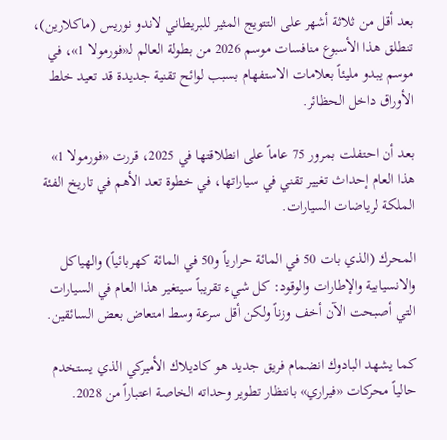بعد أقل من ثلاثة أشهر على التتويج المثير للبريطاني لاندو نوريس (ماكلارين)، تنطلق هذا الأسبوع منافسات موسم 2026 من بطولة العالم لـ«فورمولا 1»، في موسم يبدو مليئاً بعلامات الاستفهام بسبب لوائح تقنية جديدة قد تعيد خلط الأوراق داخل الحظائر.

بعد أن احتفلت بمرور 75 عاماً على انطلاقتها في 2025، قررت «فورمولا 1» هذا العام إحداث تغيير تقني في سياراتها، في خطوة تعد الأهم في تاريخ الفئة الملكة لرياضات السيارات.

المحرك (الذي بات 50 في المائة حرارياً و50 في المائة كهربائياً) والهياكل والانسيابية والإطارات والوقود: كل شيء تقريباً سيتغير هذا العام في السيارات التي أصبحت الآن أخف وزناً ولكن أقل سرعة وسط امتعاض بعض السائقين.

كما يشهد البادوك انضمام فريق جديد هو كاديلاك الأميركي الذي يستخدم حالياً محركات «فيراري» بانتظار تطوير وحداته الخاصة اعتباراً من 2028.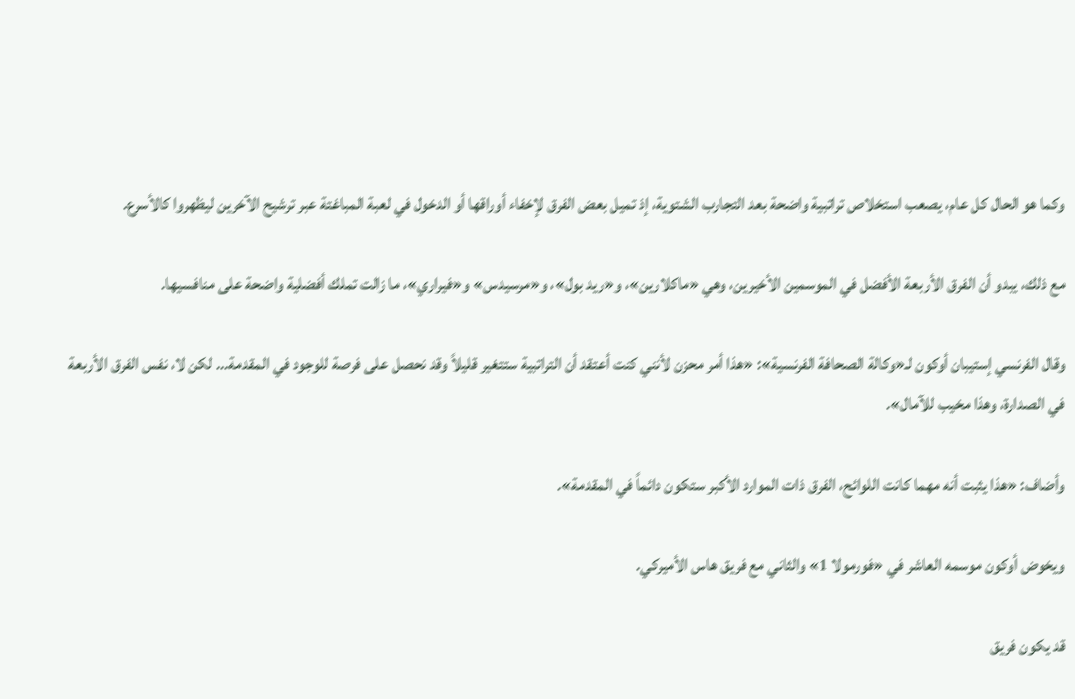وكما هو الحال كل عام، يصعب استخلاص تراتبية واضحة بعد التجارب الشتوية، إذ تميل بعض الفرق لإخفاء أوراقها أو الدخول في لعبة المباغتة عبر ترشيح الآخرين ليظهروا كالأسرع.

مع ذلك، يبدو أن الفرق الأربعة الأفضل في الموسمين الأخيرين، وهي «ماكلارين»، و«ريد بول»، و«مرسيدس» و«فيراري»، ما زالت تملك أفضلية واضحة على منافسيها.

وقال الفرنسي إستيبان أوكون لـ«وكالة الصحافة الفرنسية»: «هذا أمر محزن لأنني كنت أعتقد أن التراتبية ستتغير قليلاً وقد نحصل على فرصة للوجود في المقدمة... لكن لا، نفس الفرق الأربعة في الصدارة، وهذا مخيب للآمال».

وأضاف: «هذا يثبت أنه مهما كانت اللوائح، الفرق ذات الموارد الأكبر ستكون دائماً في المقدمة».

ويخوض أوكون موسمه العاشر في «فورمولا 1» والثاني مع فريق هاس الأميركي.

قد يكون فريق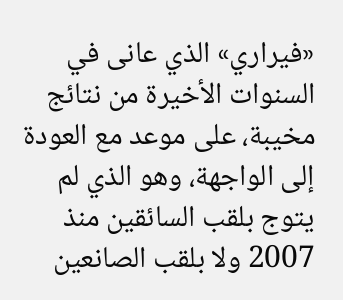«فيراري» الذي عانى في السنوات الأخيرة من نتائج مخيبة، على موعد مع العودة إلى الواجهة، وهو الذي لم يتوج بلقب السائقين منذ 2007 ولا بلقب الصانعين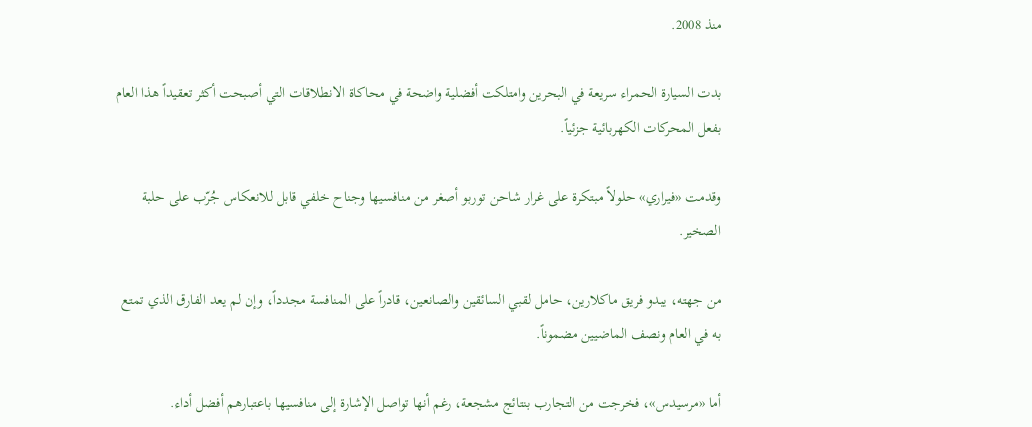منذ 2008.

بدت السيارة الحمراء سريعة في البحرين وامتلكت أفضلية واضحة في محاكاة الانطلاقات التي أصبحت أكثر تعقيداً هذا العام بفعل المحركات الكهربائية جزئياً.

وقدمت «فيراري» حلولاً مبتكرة على غرار شاحن توربو أصغر من منافسيها وجناح خلفي قابل للانعكاس جُرّب على حلبة الصخير.

من جهته، يبدو فريق ماكلارين، حامل لقبي السائقين والصانعين، قادراً على المنافسة مجدداً، وإن لم يعد الفارق الذي تمتع به في العام ونصف الماضيين مضموناً.

أما «مرسيدس»، فخرجت من التجارب بنتائج مشجعة، رغم أنها تواصل الإشارة إلى منافسيها باعتبارهم أفضل أداء.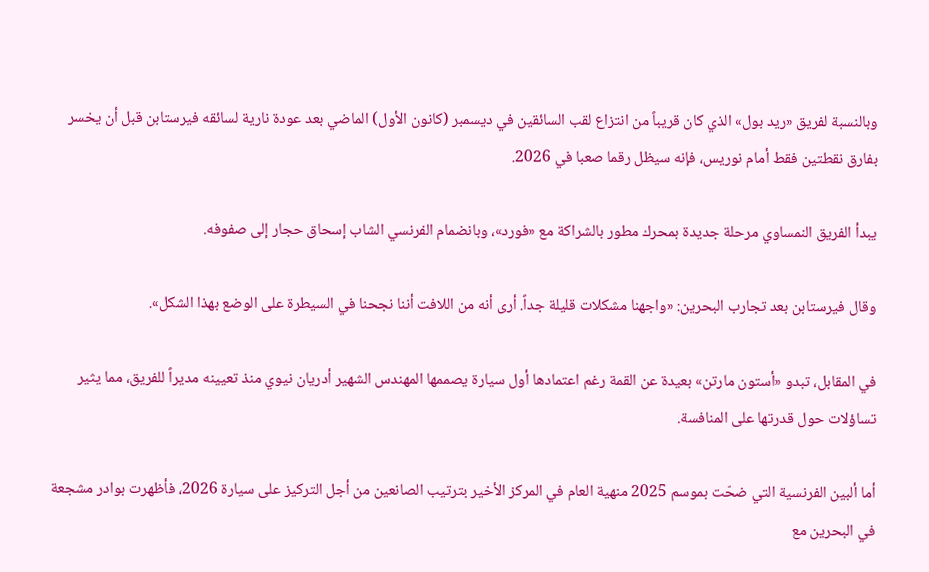وبالنسبة لفريق «ريد بول» الذي كان قريباً من انتزاع لقب السائقين في ديسمبر (كانون الأول) الماضي بعد عودة نارية لسائقه فيرستابن قبل أن يخسر بفارق نقطتين فقط أمام نوريس، فإنه سيظل رقما صعبا في 2026.

يبدأ الفريق النمساوي مرحلة جديدة بمحرك مطور بالشراكة مع «فورد»، وبانضمام الفرنسي الشاب إسحاق حجار إلى صفوفه.

وقال فيرستابن بعد تجارب البحرين: «واجهنا مشكلات قليلة جداً. أرى أنه من اللافت أننا نجحنا في السيطرة على الوضع بهذا الشكل».

في المقابل، تبدو «أستون مارتن» بعيدة عن القمة رغم اعتمادها أول سيارة يصممها المهندس الشهير أدريان نيوي منذ تعيينه مديراً للفريق، مما يثير تساؤلات حول قدرتها على المنافسة.

أما ألبين الفرنسية التي ضحّت بموسم 2025 منهية العام في المركز الأخير بترتيب الصانعين من أجل التركيز على سيارة 2026، فأظهرت بوادر مشجعة في البحرين مع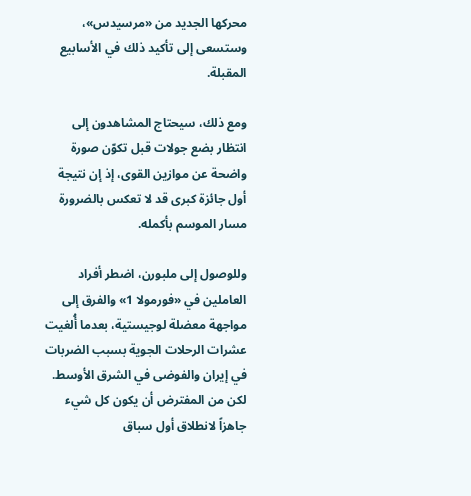محركها الجديد من «مرسيدس»، وستسعى إلى تأكيد ذلك في الأسابيع المقبلة.

ومع ذلك، سيحتاج المشاهدون إلى انتظار بضع جولات قبل تكوّن صورة واضحة عن موازين القوى، إذ إن نتيجة أول جائزة كبرى قد لا تعكس بالضرورة مسار الموسم بأكمله.

وللوصول إلى ملبورن، اضطر أفراد العاملين في «فورمولا 1» والفرق إلى مواجهة معضلة لوجيستية، بعدما أُلغيت عشرات الرحلات الجوية بسبب الضربات في إيران والفوضى في الشرق الأوسط. لكن من المفترض أن يكون كل شيء جاهزاً لانطلاق أول سباق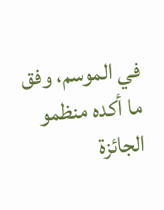في الموسم، وفق ما أكده منظمو الجائزة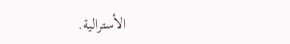الأسترالية.